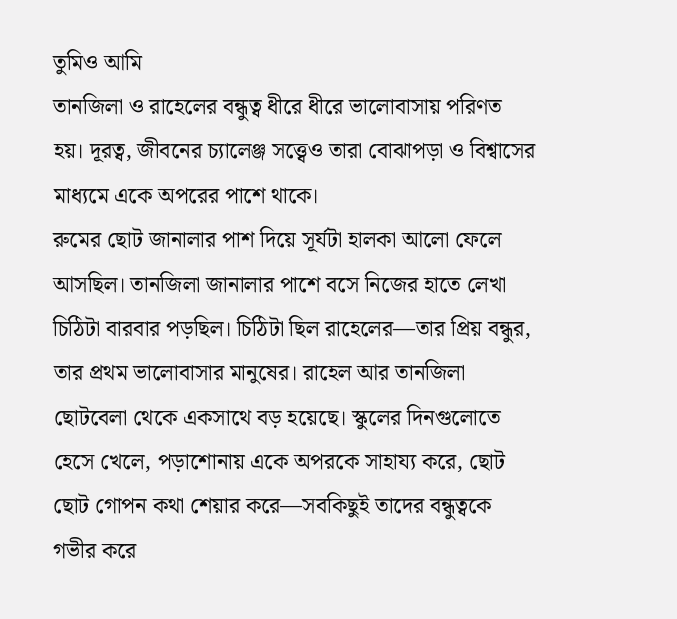তুমিও আমি
তানজিলা ও রাহেলের বন্ধুত্ব ধীরে ধীরে ভালোবাসায় পরিণত হয়। দূরত্ব, জীবনের চ্যালেঞ্জ সত্ত্বেও তারা বোঝাপড়া ও বিশ্বাসের মাধ্যমে একে অপরের পাশে থাকে।
রুমের ছোট জানালার পাশ দিয়ে সূর্যটা হালকা আলো ফেলে আসছিল। তানজিলা জানালার পাশে বসে নিজের হাতে লেখা চিঠিটা বারবার পড়ছিল। চিঠিটা ছিল রাহেলের—তার প্রিয় বন্ধুর, তার প্রথম ভালোবাসার মানুষের। রাহেল আর তানজিলা ছোটবেলা থেকে একসাথে বড় হয়েছে। স্কুলের দিনগুলোতে হেসে খেলে, পড়াশোনায় একে অপরকে সাহায্য করে, ছোট ছোট গোপন কথা শেয়ার করে—সবকিছুই তাদের বন্ধুত্বকে গভীর করে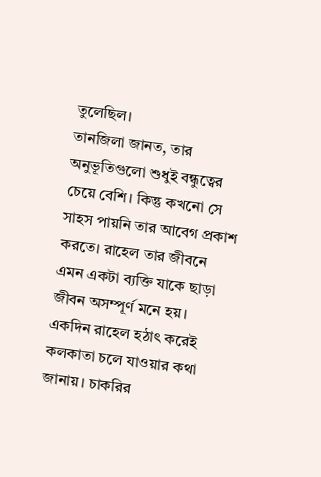তুলেছিল।
তানজিলা জানত, তার অনুভূতিগুলো শুধুই বন্ধুত্বের চেয়ে বেশি। কিন্তু কখনো সে সাহস পায়নি তার আবেগ প্রকাশ করতে। রাহেল তার জীবনে এমন একটা ব্যক্তি যাকে ছাড়া জীবন অসম্পূর্ণ মনে হয়।
একদিন রাহেল হঠাৎ করেই কলকাতা চলে যাওয়ার কথা জানায়। চাকরির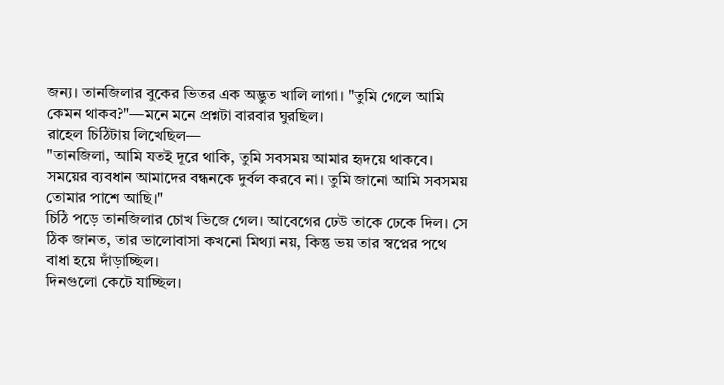জন্য। তানজিলার বুকের ভিতর এক অদ্ভুত খালি লাগা। "তুমি গেলে আমি কেমন থাকব?"—মনে মনে প্রশ্নটা বারবার ঘুরছিল।
রাহেল চিঠিটায় লিখেছিল—
"তানজিলা, আমি যতই দূরে থাকি, তুমি সবসময় আমার হৃদয়ে থাকবে। সময়ের ব্যবধান আমাদের বন্ধনকে দুর্বল করবে না। তুমি জানো আমি সবসময় তোমার পাশে আছি।"
চিঠি পড়ে তানজিলার চোখ ভিজে গেল। আবেগের ঢেউ তাকে ঢেকে দিল। সে ঠিক জানত, তার ভালোবাসা কখনো মিথ্যা নয়, কিন্তু ভয় তার স্বপ্নের পথে বাধা হয়ে দাঁড়াচ্ছিল।
দিনগুলো কেটে যাচ্ছিল।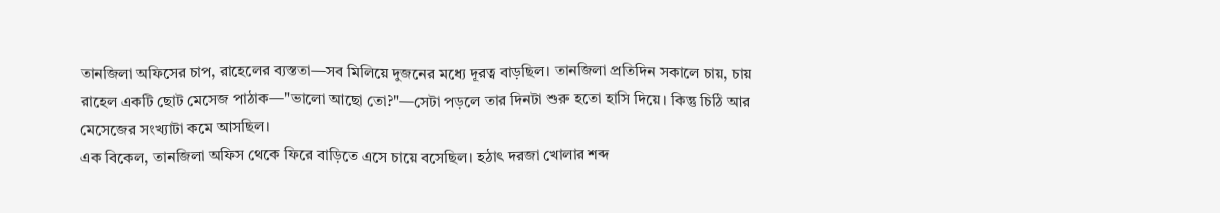তানজিলা অফিসের চাপ, রাহেলের ব্যস্ততা—সব মিলিয়ে দুজনের মধ্যে দূরত্ব বাড়ছিল। তানজিলা প্রতিদিন সকালে চায়, চায় রাহেল একটি ছোট মেসেজ পাঠাক—"ভালো আছো তো?"—সেটা পড়লে তার দিনটা শুরু হতো হাসি দিয়ে। কিন্তু চিঠি আর মেসেজের সংখ্যাটা কমে আসছিল।
এক বিকেল, তানজিলা অফিস থেকে ফিরে বাড়িতে এসে চায়ে বসেছিল। হঠাৎ দরজা খোলার শব্দ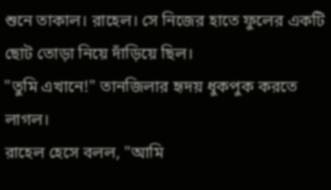শুনে তাকাল। রাহেল। সে নিজের হাতে ফুলের একটি ছোট তোড়া নিয়ে দাঁড়িয়ে ছিল।
"তুমি এখানে!" তানজিলার হৃদয় ধুকপুক করতে লাগল।
রাহেল হেসে বলল, "আমি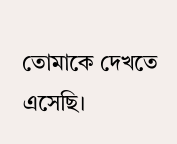তোমাকে দেখতে এসেছি।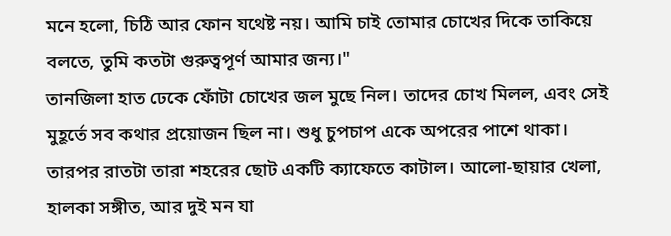মনে হলো, চিঠি আর ফোন যথেষ্ট নয়। আমি চাই তোমার চোখের দিকে তাকিয়ে বলতে, তুমি কতটা গুরুত্বপূর্ণ আমার জন্য।"
তানজিলা হাত ঢেকে ফোঁটা চোখের জল মুছে নিল। তাদের চোখ মিলল, এবং সেই মুহূর্তে সব কথার প্রয়োজন ছিল না। শুধু চুপচাপ একে অপরের পাশে থাকা।
তারপর রাতটা তারা শহরের ছোট একটি ক্যাফেতে কাটাল। আলো-ছায়ার খেলা, হালকা সঙ্গীত, আর দুই মন যা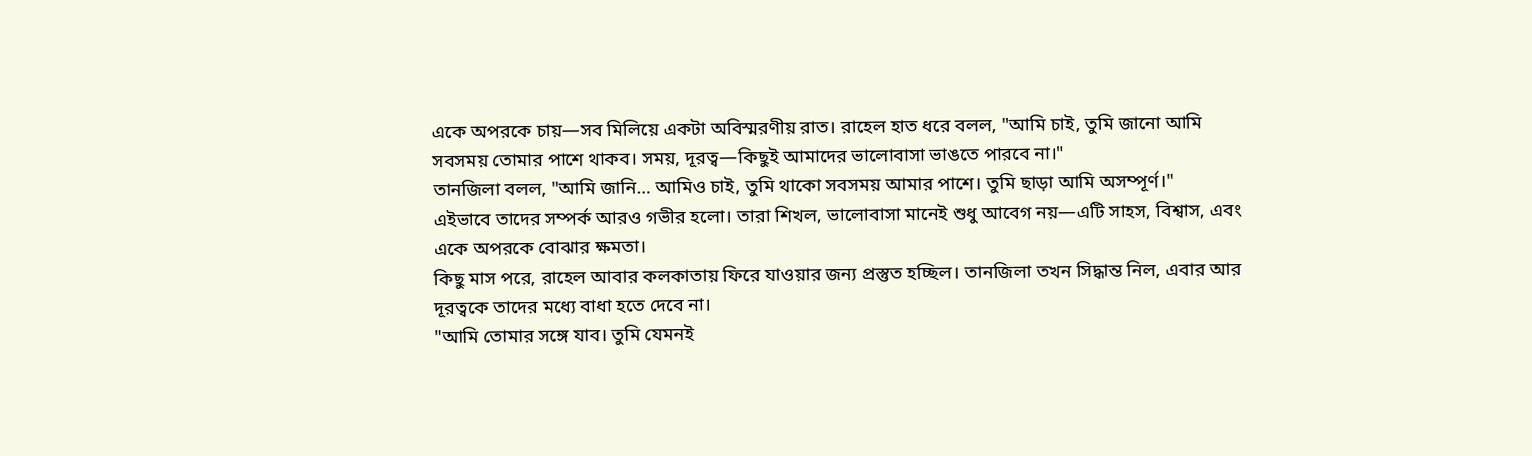একে অপরকে চায়—সব মিলিয়ে একটা অবিস্মরণীয় রাত। রাহেল হাত ধরে বলল, "আমি চাই, তুমি জানো আমি সবসময় তোমার পাশে থাকব। সময়, দূরত্ব—কিছুই আমাদের ভালোবাসা ভাঙতে পারবে না।"
তানজিলা বলল, "আমি জানি… আমিও চাই, তুমি থাকো সবসময় আমার পাশে। তুমি ছাড়া আমি অসম্পূর্ণ।"
এইভাবে তাদের সম্পর্ক আরও গভীর হলো। তারা শিখল, ভালোবাসা মানেই শুধু আবেগ নয়—এটি সাহস, বিশ্বাস, এবং একে অপরকে বোঝার ক্ষমতা।
কিছু মাস পরে, রাহেল আবার কলকাতায় ফিরে যাওয়ার জন্য প্রস্তুত হচ্ছিল। তানজিলা তখন সিদ্ধান্ত নিল, এবার আর দূরত্বকে তাদের মধ্যে বাধা হতে দেবে না।
"আমি তোমার সঙ্গে যাব। তুমি যেমনই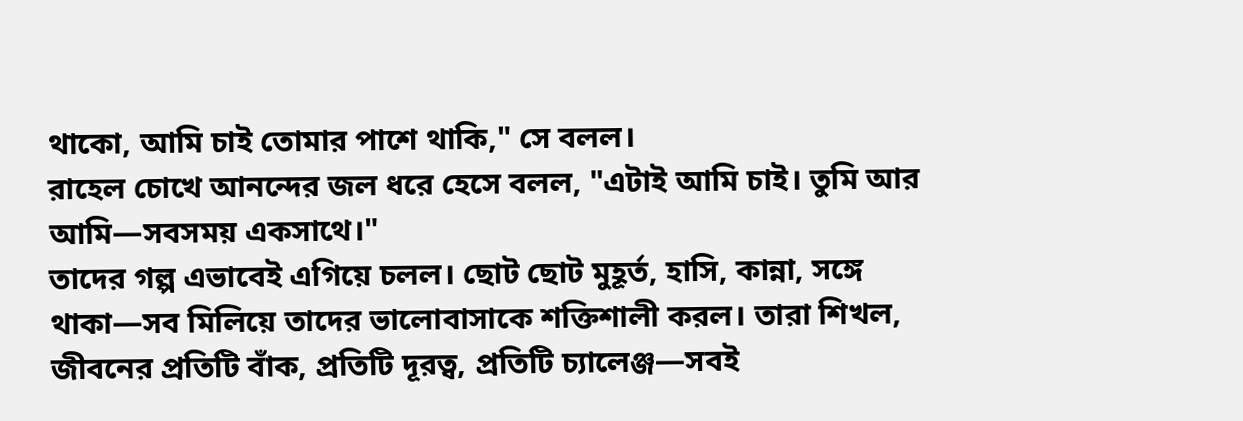থাকো, আমি চাই তোমার পাশে থাকি," সে বলল।
রাহেল চোখে আনন্দের জল ধরে হেসে বলল, "এটাই আমি চাই। তুমি আর আমি—সবসময় একসাথে।"
তাদের গল্প এভাবেই এগিয়ে চলল। ছোট ছোট মুহূর্ত, হাসি, কান্না, সঙ্গে থাকা—সব মিলিয়ে তাদের ভালোবাসাকে শক্তিশালী করল। তারা শিখল, জীবনের প্রতিটি বাঁক, প্রতিটি দূরত্ব, প্রতিটি চ্যালেঞ্জ—সবই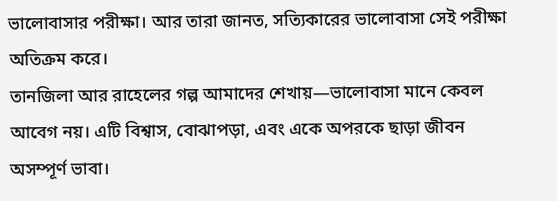ভালোবাসার পরীক্ষা। আর তারা জানত, সত্যিকারের ভালোবাসা সেই পরীক্ষা অতিক্রম করে।
তানজিলা আর রাহেলের গল্প আমাদের শেখায়—ভালোবাসা মানে কেবল আবেগ নয়। এটি বিশ্বাস, বোঝাপড়া, এবং একে অপরকে ছাড়া জীবন অসম্পূর্ণ ভাবা।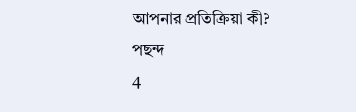আপনার প্রতিক্রিয়া কী?
পছন্দ
4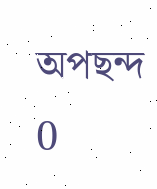অপছন্দ
0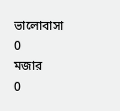ভালোবাসা
0
মজার
0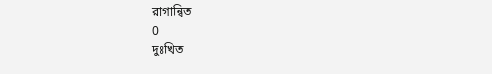রাগান্বিত
0
দুঃখিত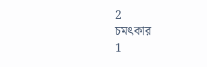2
চমৎকার
1